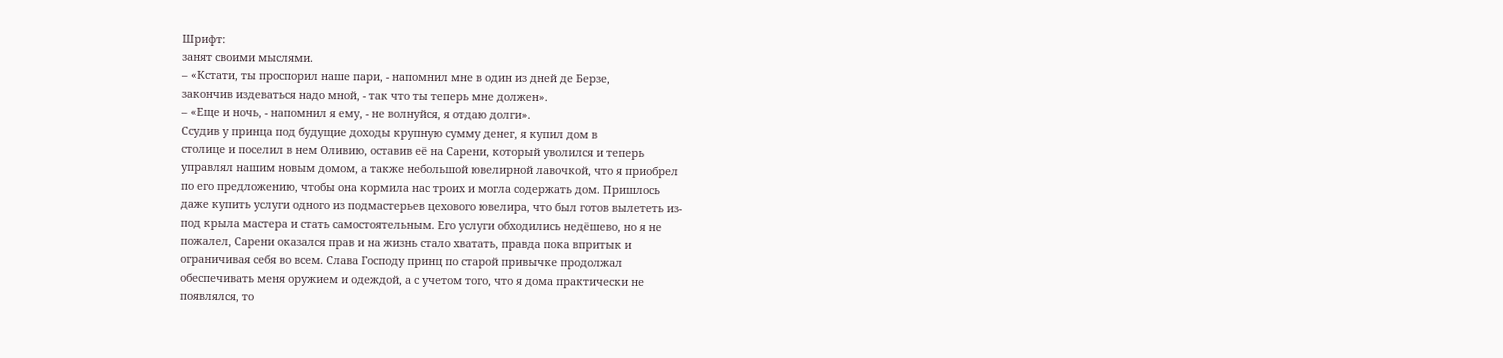Шрифт:
занят своими мыслями.
– «Кстати, ты проспорил наше пари, - напомнил мне в один из дней де Берзе,
закончив издеваться надо мной, - так что ты теперь мне должен».
– «Еще и ночь, - напомнил я ему, - не волнуйся, я отдаю долги».
Ссудив у принца под будущие доходы крупную сумму денег, я купил дом в
столице и поселил в нем Оливию, оставив её на Сарени, который уволился и теперь
управлял нашим новым домом, а также небольшой ювелирной лавочкой, что я приобрел
по его предложению, чтобы она кормила нас троих и могла содержать дом. Пришлось
даже купить услуги одного из подмастерьев цехового ювелира, что был готов вылететь из-
под крыла мастера и стать самостоятельным. Его услуги обходились недёшево, но я не
пожалел, Сарени оказался прав и на жизнь стало хватать, правда пока впритык и
ограничивая себя во всем. Слава Господу принц по старой привычке продолжал
обеспечивать меня оружием и одеждой, а с учетом того, что я дома практически не
появлялся, то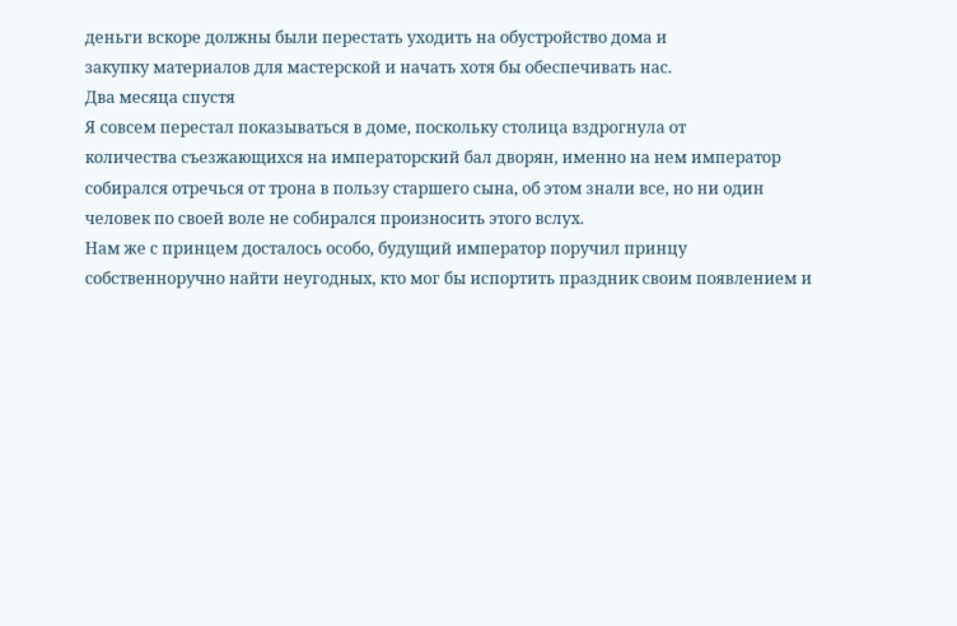деньги вскоре должны были перестать уходить на обустройство дома и
закупку материалов для мастерской и начать хотя бы обеспечивать нас.
Два месяца спустя
Я совсем перестал показываться в доме, поскольку столица вздрогнула от
количества съезжающихся на императорский бал дворян, именно на нем император
собирался отречься от трона в пользу старшего сына, об этом знали все, но ни один
человек по своей воле не собирался произносить этого вслух.
Нам же с принцем досталось особо, будущий император поручил принцу
собственноручно найти неугодных, кто мог бы испортить праздник своим появлением и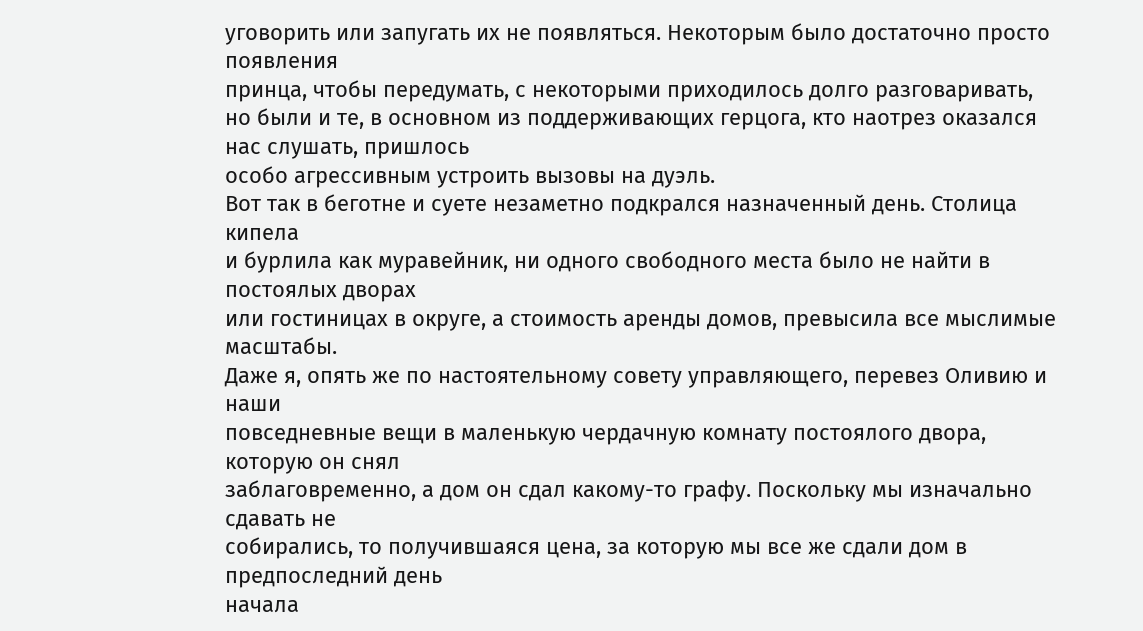уговорить или запугать их не появляться. Некоторым было достаточно просто появления
принца, чтобы передумать, с некоторыми приходилось долго разговаривать, но были и те, в основном из поддерживающих герцога, кто наотрез оказался нас слушать, пришлось
особо агрессивным устроить вызовы на дуэль.
Вот так в беготне и суете незаметно подкрался назначенный день. Столица кипела
и бурлила как муравейник, ни одного свободного места было не найти в постоялых дворах
или гостиницах в округе, а стоимость аренды домов, превысила все мыслимые масштабы.
Даже я, опять же по настоятельному совету управляющего, перевез Оливию и наши
повседневные вещи в маленькую чердачную комнату постоялого двора, которую он снял
заблаговременно, а дом он сдал какому-то графу. Поскольку мы изначально сдавать не
собирались, то получившаяся цена, за которую мы все же сдали дом в предпоследний день
начала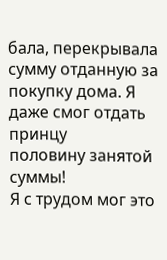бала, перекрывала сумму отданную за покупку дома. Я даже смог отдать принцу
половину занятой суммы!
Я с трудом мог это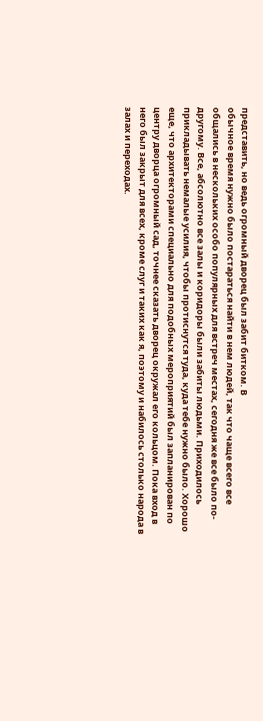представить, но ведь огромный дворец был забит битком. В
обычное время нужно было постараться найти в нем людей, так что чаще всего все
общались в нескольких особо популярных для встреч местах, сегодня же все было по-
другому. Все, абсолютно все залы и коридоры были забиты людьми. Приходилось
прикладывать немалые усилия, чтобы протиснутся туда, куда тебе нужно было. Хорошо
еще, что архитекторами специально для подобных мероприятий был запланирован по
центру дворца огромный сад, точнее сказать дворец окружал его кольцом. Пока вход в
него был закрыт для всех, кроме слуг и таких как я, поэтому и набилось столько народа в
залах и переходах.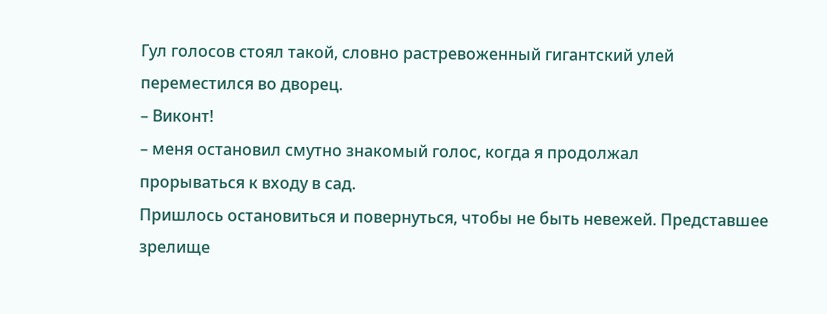Гул голосов стоял такой, словно растревоженный гигантский улей
переместился во дворец.
– Виконт!
– меня остановил смутно знакомый голос, когда я продолжал
прорываться к входу в сад.
Пришлось остановиться и повернуться, чтобы не быть невежей. Представшее
зрелище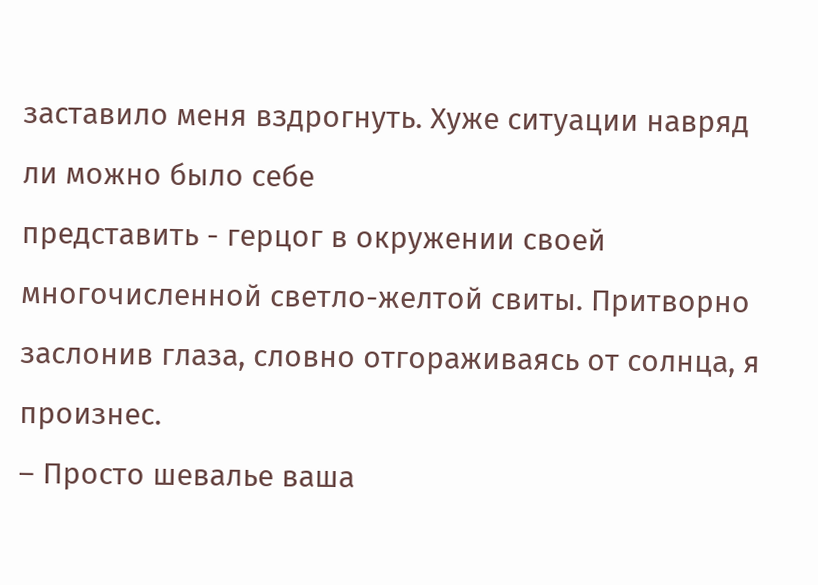заставило меня вздрогнуть. Хуже ситуации навряд ли можно было себе
представить - герцог в окружении своей многочисленной светло-желтой свиты. Притворно
заслонив глаза, словно отгораживаясь от солнца, я произнес.
– Просто шевалье ваша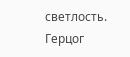светлость.
Герцог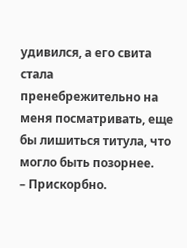удивился, а его свита стала пренебрежительно на меня посматривать, еще
бы лишиться титула, что могло быть позорнее.
– Прискорбно.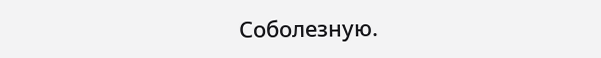Соболезную.